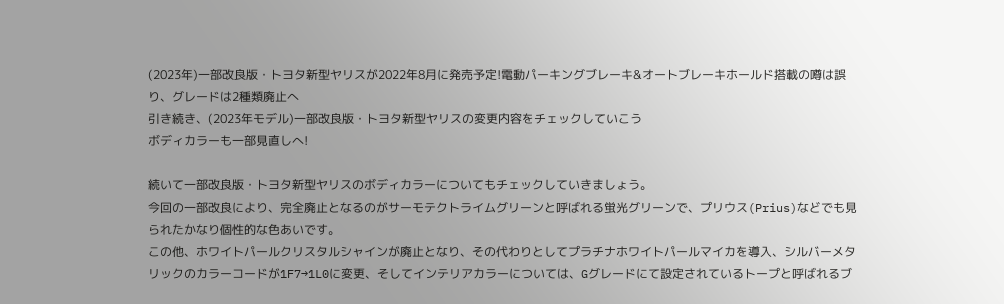(2023年)一部改良版・トヨタ新型ヤリスが2022年8月に発売予定!電動パーキングブレーキ&オートブレーキホールド搭載の噂は誤り、グレードは2種類廃止へ
引き続き、(2023年モデル)一部改良版・トヨタ新型ヤリスの変更内容をチェックしていこう
ボディカラーも一部見直しへ!

続いて一部改良版・トヨタ新型ヤリスのボディカラーについてもチェックしていきましょう。
今回の一部改良により、完全廃止となるのがサーモテクトライムグリーンと呼ばれる蛍光グリーンで、プリウス(Prius)などでも見られたかなり個性的な色あいです。
この他、ホワイトパールクリスタルシャインが廃止となり、その代わりとしてプラチナホワイトパールマイカを導入、シルバーメタリックのカラーコードが1F7→1L0に変更、そしてインテリアカラーについては、Gグレードにて設定されているトープと呼ばれるブ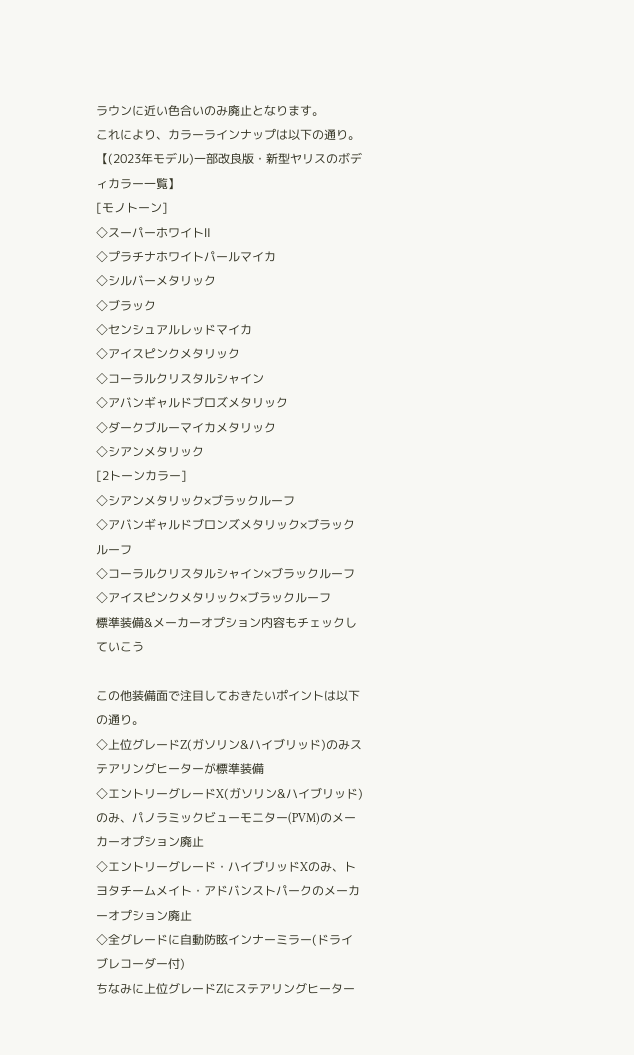ラウンに近い色合いのみ廃止となります。
これにより、カラーラインナップは以下の通り。
【(2023年モデル)一部改良版・新型ヤリスのボディカラー一覧】
[モノトーン]
◇スーパーホワイトⅡ
◇プラチナホワイトパールマイカ
◇シルバーメタリック
◇ブラック
◇センシュアルレッドマイカ
◇アイスピンクメタリック
◇コーラルクリスタルシャイン
◇アバンギャルドブロズメタリック
◇ダークブルーマイカメタリック
◇シアンメタリック
[2トーンカラー]
◇シアンメタリック×ブラックルーフ
◇アバンギャルドブロンズメタリック×ブラックルーフ
◇コーラルクリスタルシャイン×ブラックルーフ
◇アイスピンクメタリック×ブラックルーフ
標準装備&メーカーオプション内容もチェックしていこう

この他装備面で注目しておきたいポイントは以下の通り。
◇上位グレードZ(ガソリン&ハイブリッド)のみステアリングヒーターが標準装備
◇エントリーグレードX(ガソリン&ハイブリッド)のみ、パノラミックビューモニター(PVM)のメーカーオプション廃止
◇エントリーグレード・ハイブリッドXのみ、トヨタチームメイト・アドバンストパークのメーカーオプション廃止
◇全グレードに自動防眩インナーミラー(ドライブレコーダー付)
ちなみに上位グレードZにステアリングヒーター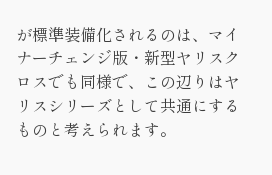が標準装備化されるのは、マイナーチェンジ版・新型ヤリスクロスでも同様で、この辺りはヤリスシリーズとして共通にするものと考えられます。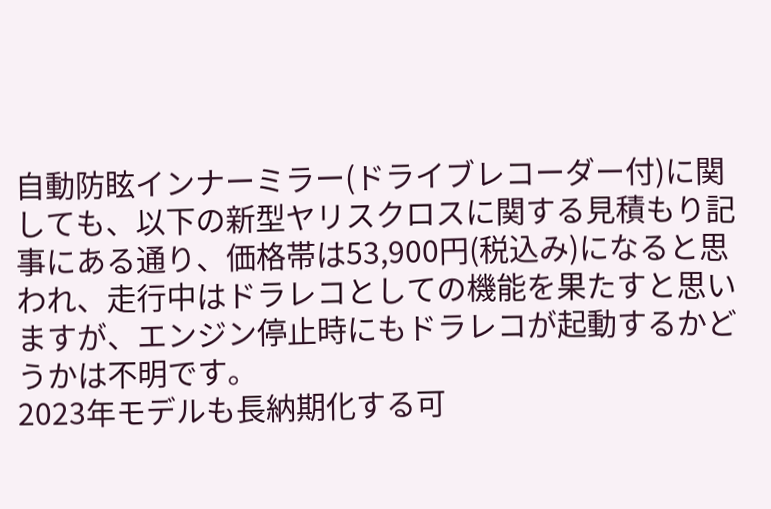自動防眩インナーミラー(ドライブレコーダー付)に関しても、以下の新型ヤリスクロスに関する見積もり記事にある通り、価格帯は53,900円(税込み)になると思われ、走行中はドラレコとしての機能を果たすと思いますが、エンジン停止時にもドラレコが起動するかどうかは不明です。
2023年モデルも長納期化する可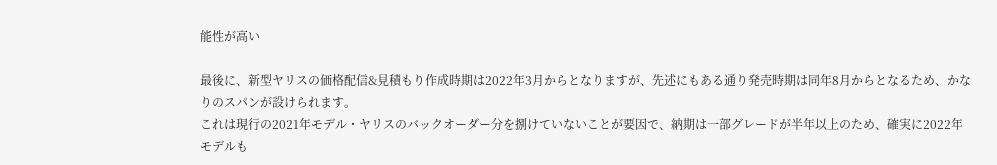能性が高い

最後に、新型ヤリスの価格配信&見積もり作成時期は2022年3月からとなりますが、先述にもある通り発売時期は同年8月からとなるため、かなりのスパンが設けられます。
これは現行の2021年モデル・ヤリスのバックオーダー分を捌けていないことが要因で、納期は一部グレードが半年以上のため、確実に2022年モデルも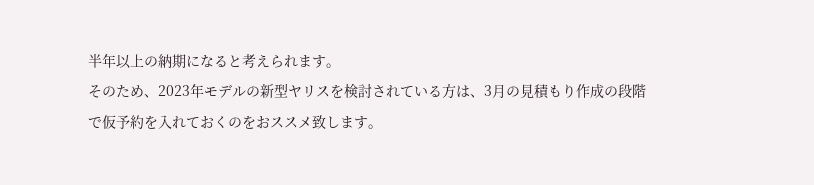半年以上の納期になると考えられます。
そのため、2023年モデルの新型ヤリスを検討されている方は、3月の見積もり作成の段階で仮予約を入れておくのをおススメ致します。